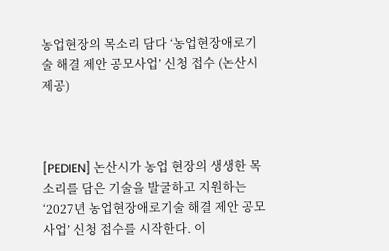농업현장의 목소리 담다 ‘농업현장애로기술 해결 제안 공모사업’ 신청 접수 (논산시 제공)



[PEDIEN] 논산시가 농업 현장의 생생한 목소리를 담은 기술을 발굴하고 지원하는 ‘2027년 농업현장애로기술 해결 제안 공모사업’ 신청 접수를 시작한다. 이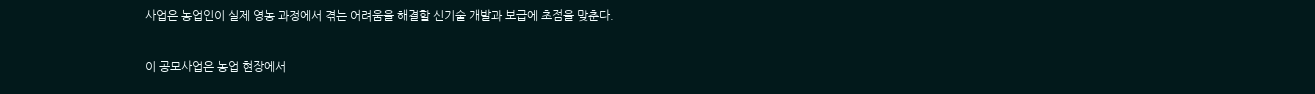사업은 농업인이 실제 영농 과정에서 겪는 어려움을 해결할 신기술 개발과 보급에 초점을 맞춘다.

이 공모사업은 농업 현장에서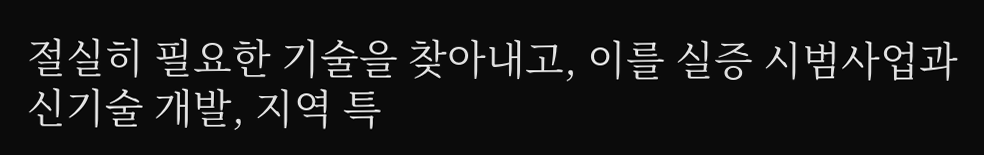절실히 필요한 기술을 찾아내고, 이를 실증 시범사업과 신기술 개발, 지역 특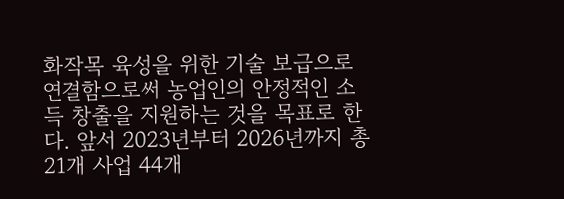화작목 육성을 위한 기술 보급으로 연결함으로써 농업인의 안정적인 소득 창출을 지원하는 것을 목표로 한다. 앞서 2023년부터 2026년까지 총 21개 사업 44개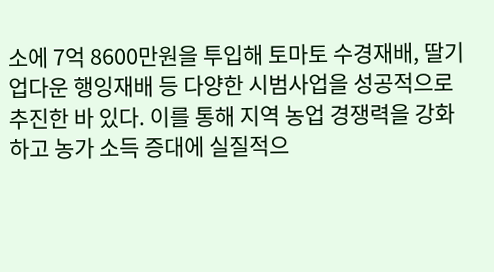소에 7억 8600만원을 투입해 토마토 수경재배, 딸기 업다운 행잉재배 등 다양한 시범사업을 성공적으로 추진한 바 있다. 이를 통해 지역 농업 경쟁력을 강화하고 농가 소득 증대에 실질적으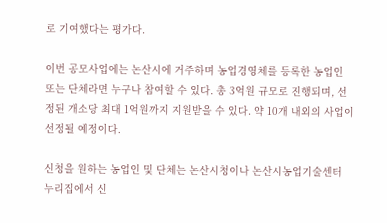로 기여했다는 평가다.

이번 공모사업에는 논산시에 거주하며 농업경영체를 등록한 농업인 또는 단체라면 누구나 참여할 수 있다. 총 3억원 규모로 진행되며, 선정된 개소당 최대 1억원까지 지원받을 수 있다. 약 10개 내외의 사업이 선정될 예정이다.

신청을 원하는 농업인 및 단체는 논산시청이나 논산시농업기술센터 누리집에서 신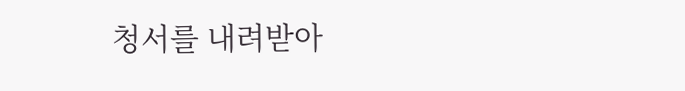청서를 내려받아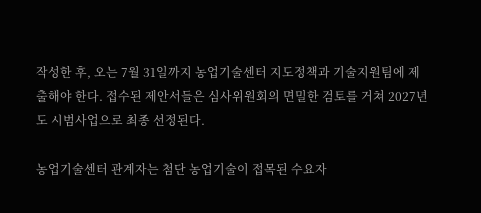작성한 후, 오는 7월 31일까지 농업기술센터 지도정책과 기술지원팀에 제출해야 한다. 접수된 제안서들은 심사위원회의 면밀한 검토를 거쳐 2027년도 시범사업으로 최종 선정된다.

농업기술센터 관계자는 첨단 농업기술이 접목된 수요자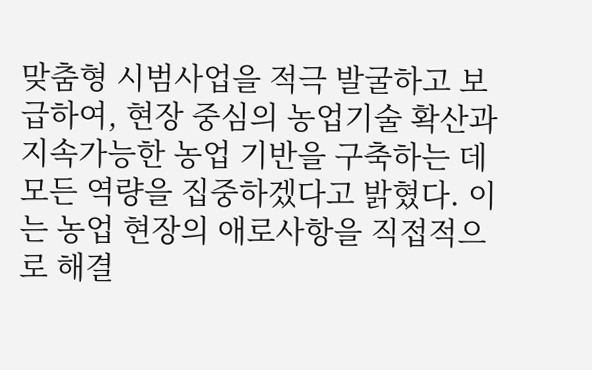맞춤형 시범사업을 적극 발굴하고 보급하여, 현장 중심의 농업기술 확산과 지속가능한 농업 기반을 구축하는 데 모든 역량을 집중하겠다고 밝혔다. 이는 농업 현장의 애로사항을 직접적으로 해결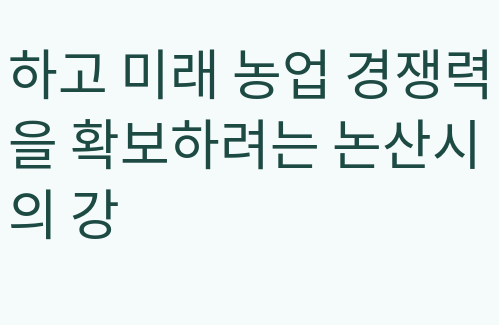하고 미래 농업 경쟁력을 확보하려는 논산시의 강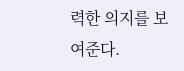력한 의지를 보여준다.